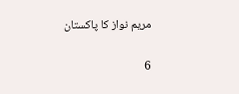مریم نواز کا پاکستان

6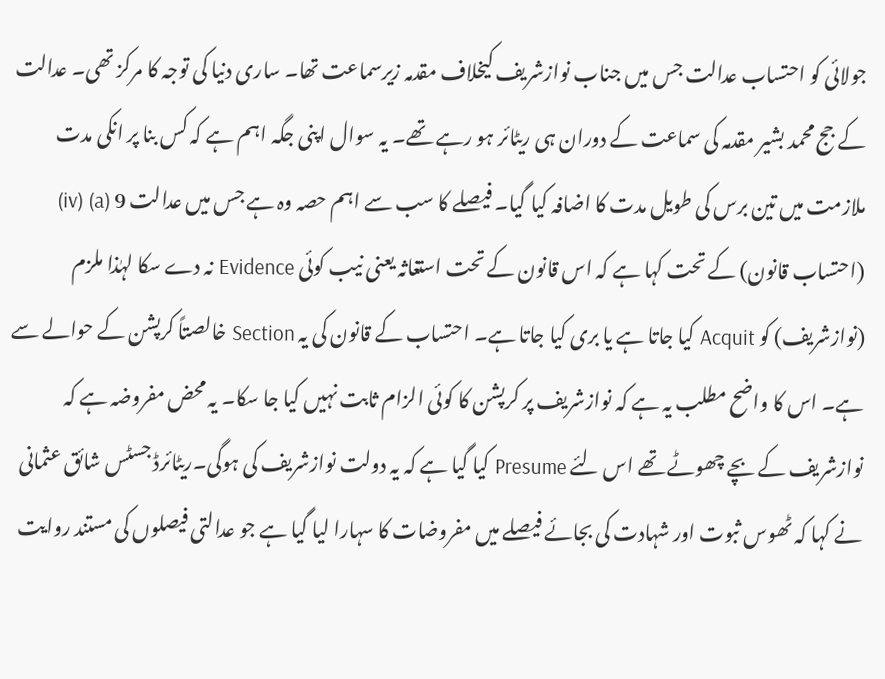جولائی کو احتساب عدالت جس میں جناب نوازشریف کیخلاف مقدمہ زیرسماعت تھا۔ ساری دنیا کی توجہ کا مرکز تھی۔ عدالت کے جج محمد بشیر مقدمہ کی سماعت کے دوران ہی ریٹائر ہو رہے تھے۔ یہ سوال اپنی جگہ اہم ہے کہ کس بنا پر انکی مدت ملازمت میں تین برس کی طویل مدت کا اضافہ کیا گیا۔ فیصلے کا سب سے اہم حصہ وہ ہے جس میں عدالت 9 (a) (iv) (احتساب قانون) کے تحت کہا ہے کہ اس قانون کے تحت استغاثہ یعنی نیب کوئی Evidence نہ دے سکا لہٰذا ملزم (نوازشریف) کو Acquit کیا جاتا ہے یا بری کیا جاتا ہے۔ احتساب کے قانون کی یہ Section خالصتاً کرپشن کے حوالے سے ہے۔ اس کا واضح مطلب یہ ہے کہ نوازشریف پر کرپشن کا کوئی الزام ثابت نہیں کیا جا سکا۔ یہ محض مفروضہ ہے کہ نوازشریف کے بچے چھوٹے تھے اس لئے Presume کیا گیا ہے کہ یہ دولت نوازشریف کی ہوگی۔ریٹائرڈ جسٹس شائق عثمانی نے کہا کہ ٹھوس ثبوت اور شہادت کی بجائے فیصلے میں مفروضات کا سہارا لیا گیا ہے جو عدالتی فیصلوں کی مستند روایت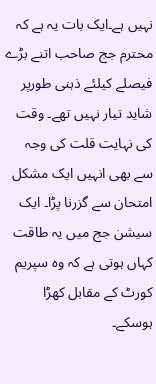نہیں ہے۔ایک بات یہ ہے کہ محترم جج صاحب اتنے بڑے فیصلے کیلئے ذہنی طورپر شاید تیار نہیں تھے۔ وقت کی نہایت قلت کی وجہ سے بھی انہیں ایک مشکل امتحان سے گزرنا پڑا۔ ایک سیشن جج میں یہ طاقت کہاں ہوتی ہے کہ وہ سپریم کورٹ کے مقابل کھڑا ہوسکے۔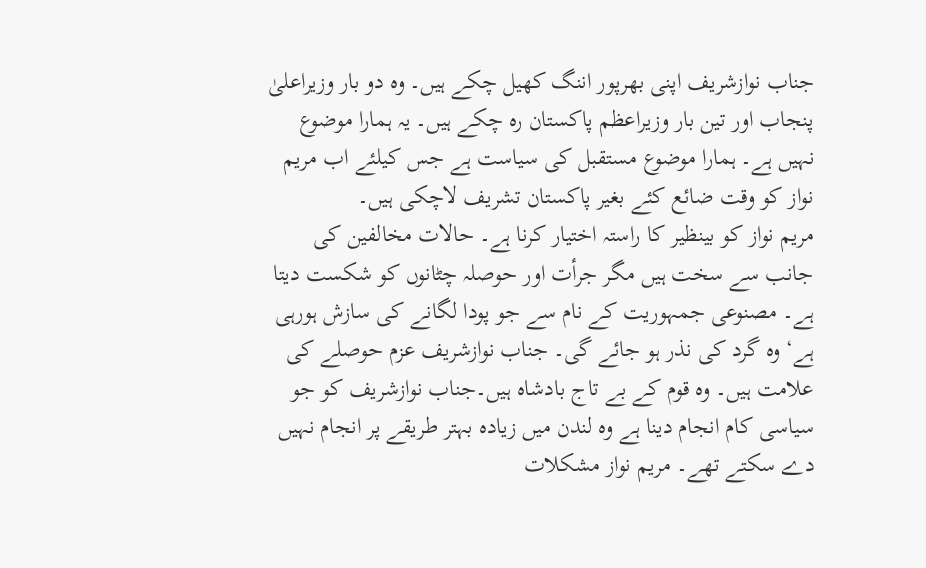جناب نوازشریف اپنی بھرپور اننگ کھیل چکے ہیں۔ وہ دو بار وزیراعلیٰ پنجاب اور تین بار وزیراعظم پاکستان رہ چکے ہیں۔ یہ ہمارا موضوع نہیں ہے۔ ہمارا موضوع مستقبل کی سیاست ہے جس کیلئے اب مریم نواز کو وقت ضائع کئے بغیر پاکستان تشریف لاچکی ہیں۔
مریم نواز کو بینظیر کا راستہ اختیار کرنا ہے۔ حالات مخالفین کی جانب سے سخت ہیں مگر جرأت اور حوصلہ چٹانوں کو شکست دیتا ہے۔ مصنوعی جمہوریت کے نام سے جو پودا لگانے کی سازش ہورہی ہے‘ وہ گرد کی نذر ہو جائے گی۔ جناب نوازشریف عزم حوصلے کی علامت ہیں۔ وہ قوم کے بے تاج بادشاہ ہیں۔جناب نوازشریف کو جو سیاسی کام انجام دینا ہے وہ لندن میں زیادہ بہتر طریقے پر انجام نہیں دے سکتے تھے۔ مریم نواز مشکلات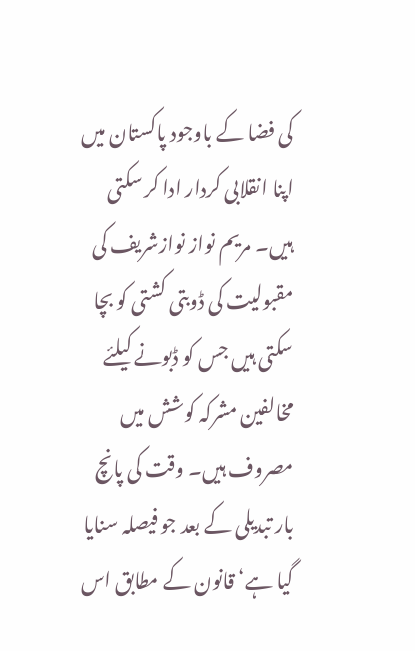کی فضا کے باوجود پاکستان میں اپنا انقلابی کردار ادا کر سکتی ہیں۔ مریم نواز نوازشریف کی مقبولیت کی ڈوبتی کشتی کو بچا سکتی ہیں جس کو ڈبونے کیلئے مخالفین مشرکہ کوشش میں مصروف ہیں۔ وقت کی پانچ بار تبدیلی کے بعد جو فیصلہ سنایا گیا ہے‘ قانون کے مطابق اس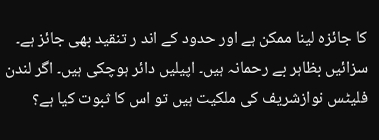کا جائزہ لینا ممکن ہے اور حدود کے اند ر تنقید بھی جائز ہے۔ سزائیں بظاہر بے رحمانہ ہیں۔ اپیلیں دائر ہوچکی ہیں۔ اگر لندن فلیٹس نوازشریف کی ملکیت ہیں تو اس کا ثبوت کیا ہے؟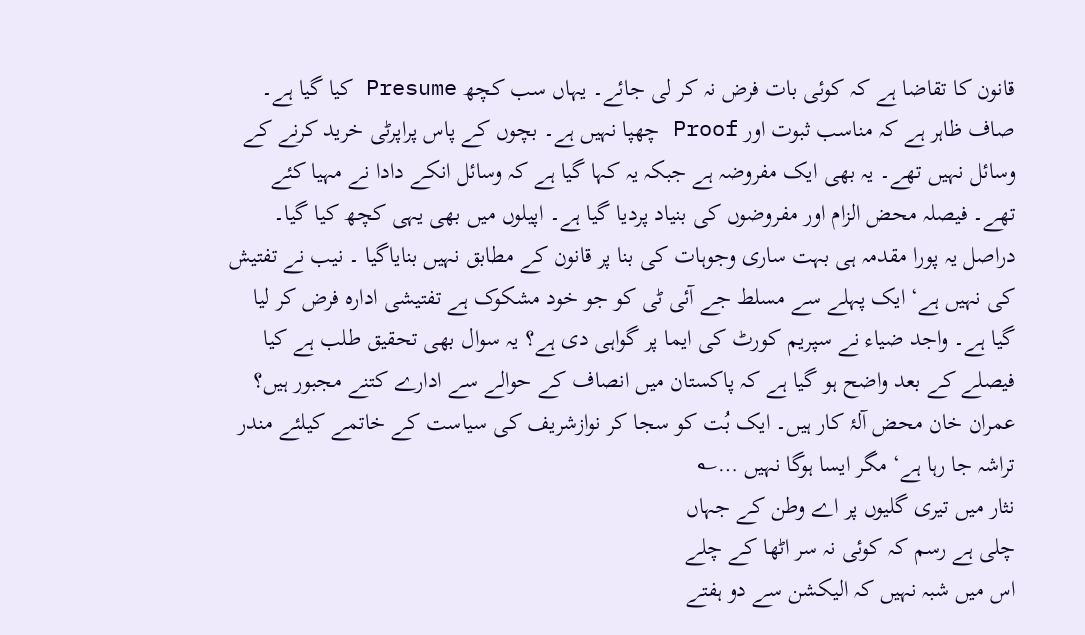قانون کا تقاضا ہے کہ کوئی بات فرض نہ کر لی جائے۔ یہاں سب کچھ Presume کیا گیا ہے۔ صاف ظاہر ہے کہ مناسب ثبوت اور Proof چھپا نہیں ہے۔ بچوں کے پاس پراپرٹی خرید کرنے کے وسائل نہیں تھے۔ یہ بھی ایک مفروضہ ہے جبکہ یہ کہا گیا ہے کہ وسائل انکے دادا نے مہیا کئے تھے۔ فیصلہ محض الزام اور مفروضوں کی بنیاد پردیا گیا ہے۔ اپیلوں میں بھی یہی کچھ کیا گیا۔ دراصل یہ پورا مقدمہ ہی بہت ساری وجوہات کی بنا پر قانون کے مطابق نہیں بنایاگیا ۔ نیب نے تفتیش کی نہیں ہے‘ ایک پہلے سے مسلط جے آئی ٹی کو جو خود مشکوک ہے تفتیشی ادارہ فرض کر لیا گیا ہے۔ واجد ضیاء نے سپریم کورٹ کی ایما پر گواہی دی ہے؟ یہ سوال بھی تحقیق طلب ہے کیا فیصلے کے بعد واضح ہو گیا ہے کہ پاکستان میں انصاف کے حوالے سے ادارے کتنے مجبور ہیں؟ عمران خان محض آلۂ کار ہیں۔ ایک بُت کو سجا کر نوازشریف کی سیاست کے خاتمے کیلئے مندر تراشہ جا رہا ہے‘ مگر ایسا ہوگا نہیں …؎
نثار میں تیری گلیوں پر اے وطن کے جہاں
چلی ہے رسم کہ کوئی نہ سر اٹھا کے چلے
اس میں شبہ نہیں کہ الیکشن سے دو ہفتے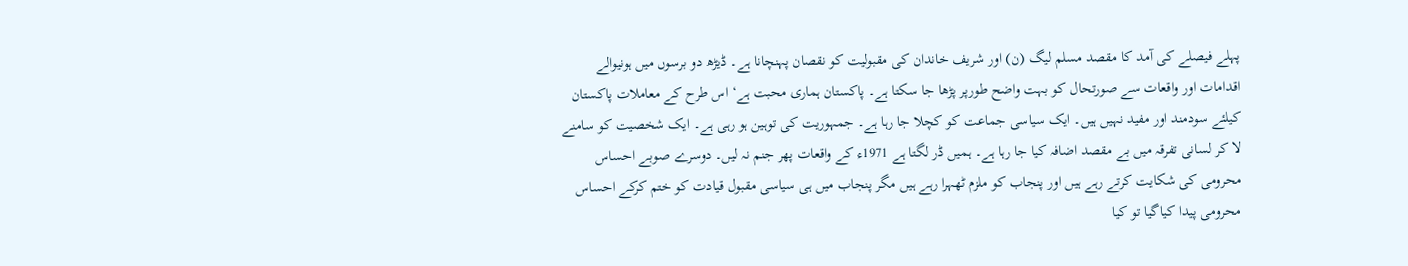پہلے فیصلے کی آمد کا مقصد مسلم لیگ (ن) اور شریف خاندان کی مقبولیت کو نقصان پہنچانا ہے۔ ڈیڑھ دو برسوں میں ہونیوالے اقدامات اور واقعات سے صورتحال کو بہت واضح طورپر پڑھا جا سکتا ہے۔ پاکستان ہماری محبت ہے‘ اس طرح کے معاملات پاکستان کیلئے سودمند اور مفید نہیں ہیں۔ ایک سیاسی جماعت کو کچلا جا رہا ہے۔ جمہوریت کی توہین ہو رہی ہے۔ ایک شخصیت کو سامنے لا کر لسانی تفرقہ میں بے مقصد اضافہ کیا جا رہا ہے۔ ہمیں ڈر لگتا ہے 1971ء کے واقعات پھر جنم نہ لیں۔ دوسرے صوبے احساس محرومی کی شکایت کرتے رہے ہیں اور پنجاب کو ملزم ٹھہرا رہے ہیں مگر پنجاب میں ہی سیاسی مقبول قیادت کو ختم کرکے احساس محرومی پیدا کیاگیا تو کیا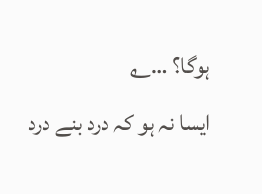ہوگا؟ …؎
ایسا نہ ہو کہ درد بنے درد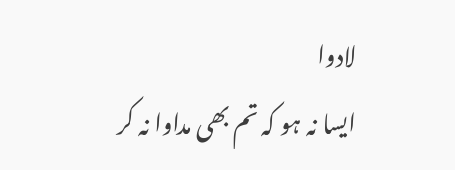لادوا
ایسا نہ ہو کہ تم بھی مداوا نہ کر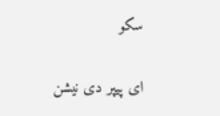سکو

ای پیپر دی نیشن